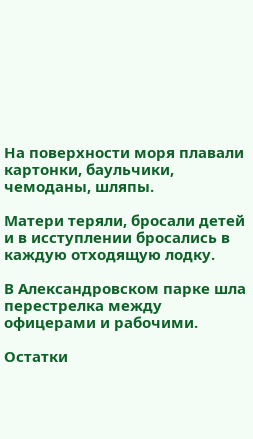На поверхности моря плавали картонки, баульчики, чемоданы, шляпы.

Матери теряли, бросали детей и в исступлении бросались в каждую отходящую лодку.

В Александровском парке шла перестрелка между офицерами и рабочими.

Остатки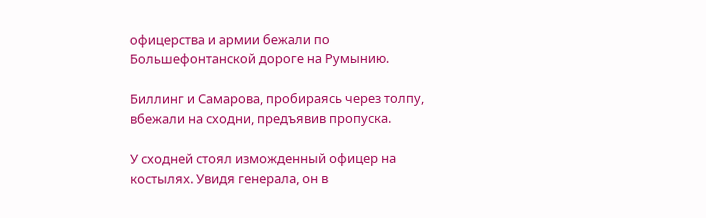офицерства и армии бежали по Большефонтанской дороге на Румынию.

Биллинг и Самарова, пробираясь через толпу, вбежали на сходни, предъявив пропуска.

У сходней стоял изможденный офицер на костылях. Увидя генерала, он в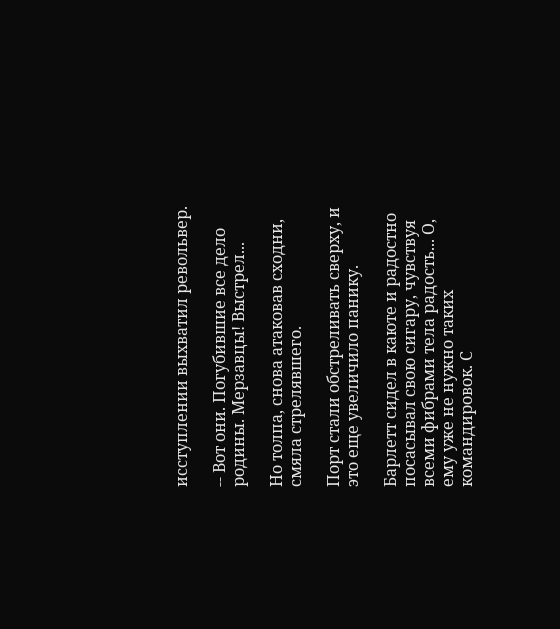исступлении выхватил револьвер.

-- Вот они. Погубившие все дело родины. Мерзавцы! Выстрел...

Но толпа, снова атаковав сходни, смяла стрелявшего.

Порт стали обстреливать сверху, и это еще увеличило панику.

Барлетт сидел в каюте и радостно посасывал свою сигару, чувствуя всеми фибрами тела радость... О, ему уже не нужно таких командировок. С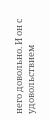него довольно. И он с удовольствием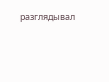разглядывал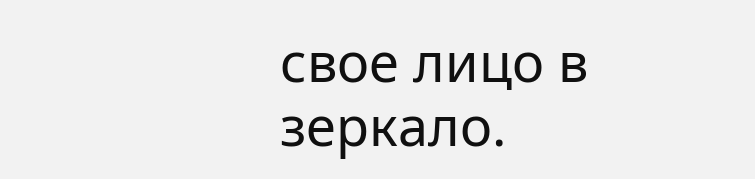свое лицо в зеркало.